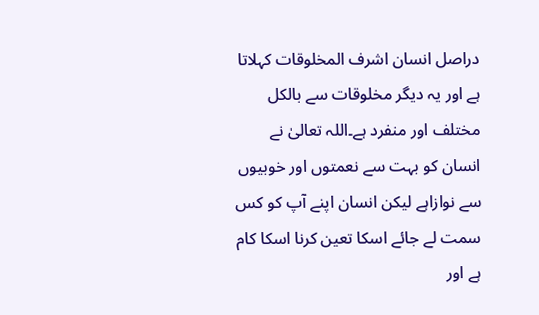دراصل انسان اشرف المخلوقات کہلاتا ہے اور یہ دیگر مخلوقات سے بالکل مختلف اور منفرد ہے۔اللہ تعالیٰ نے انسان کو بہت سے نعمتوں اور خوبیوں سے نوازاہے لیکن انسان اپنے آپ کو کس سمت لے جائے اسکا تعین کرنا اسکا کام ہے اور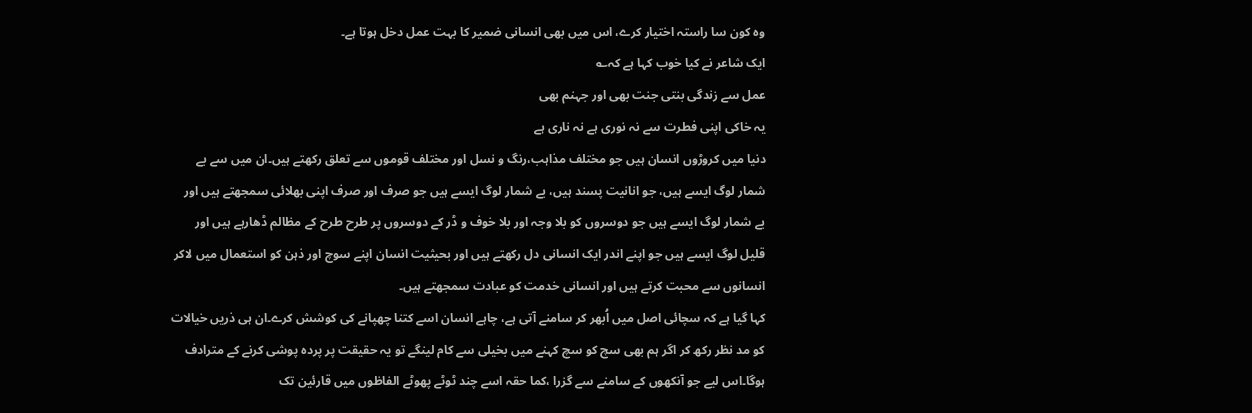وہ کون سا راستہ اختیار کرے، اس میں بھی انسانی ضمیر کا بہت عمل دخل ہوتا ہے۔
ایک شاعر نے کیا خوب کہا ہے کہ؎
عمل سے زندگی بنتی جنت بھی اور جہنم بھی
یہ خاکی اپنی فطرت سے نہ نوری ہے نہ ناری ہے
دنیا میں کروڑوں انسان ہیں جو مختلف مذاہب،رنگ و نسل اور مختلف قوموں سے تعلق رکھتے ہیں۔ان میں سے بے شمار لوگ ایسے ہیں، جو انانیت پسند ہیں، بے شمار لوگ ایسے ہیں جو صرف اور صرف اپنی بھلائی سمجھتے ہیں اور بے شمار لوگ ایسے ہیں جو دوسروں کو بلا وجہ اور بلا خوف و ڈر کے دوسروں پر طرح طرح کے مظالم ڈھارہے ہیں اور قلیل لوگ ایسے ہیں جو اپنے اندر ایک انسانی دل رکھتے ہیں اور بحیثیت انسان اپنے سوچ اور ذہن کو استعمال میں لاکر انسانوں سے محبت کرتے ہیں اور انسانی خدمت کو عبادت سمجھتے ہیں۔
کہا گیا ہے کہ سچائی اصل میں اُبھر کر سامنے آتی ہے، چاہے انسان اسے کتنا چھپانے کی کوشش کرے۔ان ہی ذریں خیالات کو مد نظر رکھ کر اگر ہم بھی سچ کو سچ کہنے میں بخیلی سے کام لینگے تو یہ حقیقت پر پردہ پوشی کرنے کے مترادف ہوگا۔اس لیے جو آنکھوں کے سامنے سے گزرا ،کما حقہ اسے چند ٹوٹے پھوٹے الفاظوں میں قارئین تک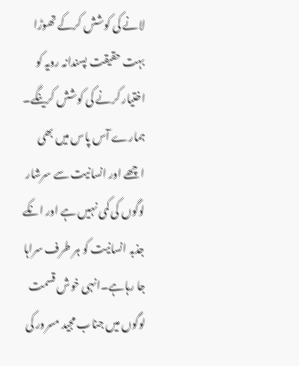لانے کی کوشش کرکے تھوڑا بہت حقیقت پسندانہ رویہ کو اختیار کرنے کی کوشش کرینگے۔
ہمارے آس پاس میں بھی اچھے اور انسانیت سے سرشار لوگوں کی کمی نہیں ہے اور انکے جذبہ انسانیت کو ہر طرف سراہا جا رہاہے۔انہی خوش قسمت لوگوں میں جناب مجید مسرور کی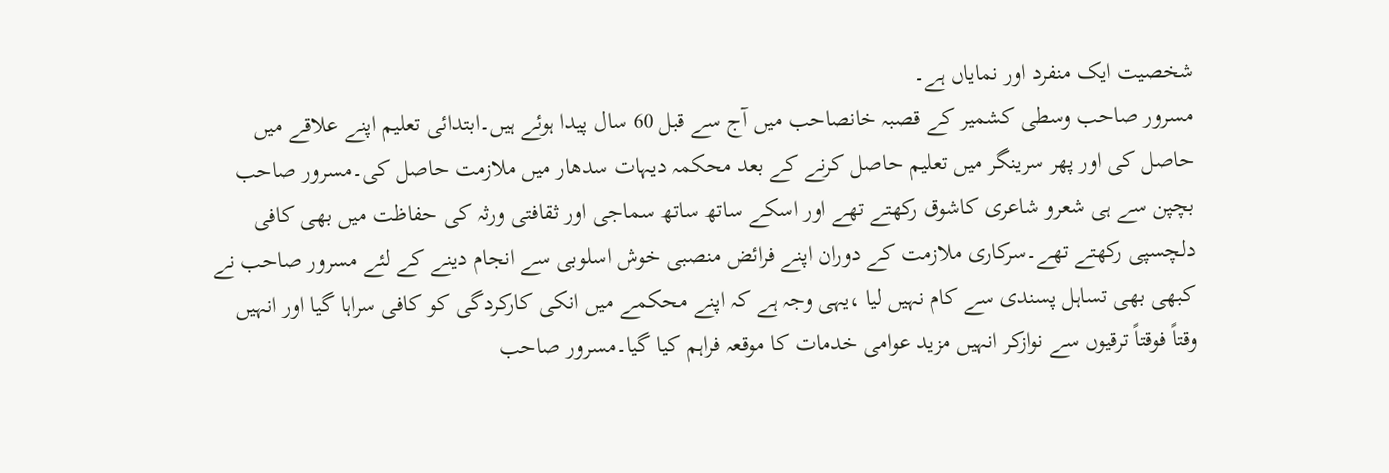شخصیت ایک منفرد اور نمایاں ہے۔
مسرور صاحب وسطی کشمیر کے قصبہ خانصاحب میں آج سے قبل 60 سال پیدا ہوئے ہیں۔ابتدائی تعلیم اپنے علاقے میں حاصل کی اور پھر سرینگر میں تعلیم حاصل کرنے کے بعد محکمہ دیہات سدھار میں ملازمت حاصل کی۔مسرور صاحب بچپن سے ہی شعرو شاعری کاشوق رکھتے تھے اور اسکے ساتھ ساتھ سماجی اور ثقافتی ورثہ کی حفاظت میں بھی کافی دلچسپی رکھتے تھے۔سرکاری ملازمت کے دوران اپنے فرائض منصبی خوش اسلوبی سے انجام دینے کے لئے مسرور صاحب نے کبھی بھی تساہل پسندی سے کام نہیں لیا ،یہی وجہ ہے کہ اپنے محکمے میں انکی کارکردگی کو کافی سراہا گیا اور انہیں وقتاً فوقتاً ترقیوں سے نوازکر انہیں مزید عوامی خدمات کا موقعہ فراہم کیا گیا۔مسرور صاحب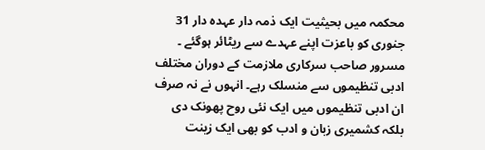محکمہ میں بحیثیت ایک ذمہ دار عہدہ دار 31 جنوری کو باعزت اپنے عہدے سے ریٹائر ہوگئے ۔
مسرور صاحب سرکاری ملازمت کے دوران مختلف ادبی تنظیموں سے منسلک رہے۔ انہوں نے نہ صرف ان ادبی تنظیموں میں ایک نئی روح پھونک دی بلکہ کشمیری زبان و ادب کو بھی ایک زینت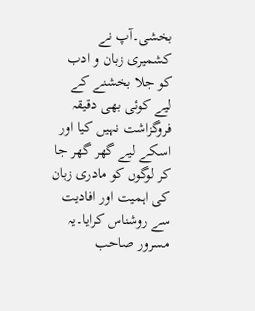بخشی۔آپ نے کشمیری زبان و ادب کو جلا بخشنے کے لیے کوئی بھی دقیقہ فروگزاشت نہیں کیا اور اسکے لیے گھر گھر جا کر لوگوں کو مادری زبان کی اہمیت اور افادیت سے روشناس کرایا۔یہ مسرور صاحب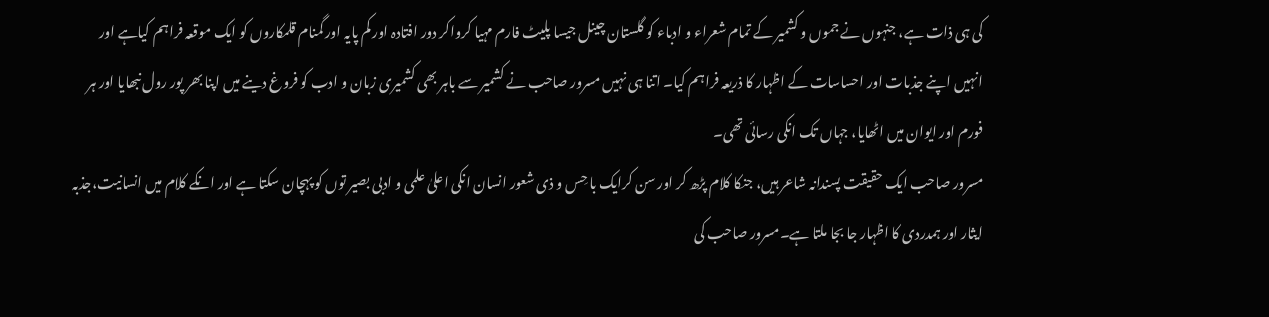کی ہی ذات ہے، جنہوں نے جموں و کشمیر کے تمام شعراء و ادباء کو گلستان چینل جیسا پلیٹ فارم مہیا کرواکر دور افتادہ اور کم پایہ اور گمنام قلمکاروں کو ایک موقعہ فراہم کیاہے اور انہیں اپنے جذبات اور احساسات کے اظہار کا ذریعہ فراہم کیا۔ اتنا ہی نہیں مسرور صاحب نے کشمیر سے باہر بھی کشمیری زبان و ادب کو فروغ دینے میں اپنا بھر پور رول نبھایا اور ہر فورم اور ایوان میں اٹھایا، جہاں تک انکی رسائی تھی۔
مسرور صاحب ایک حقیقت پسندانہ شاعر ہیں، جنکا کلام پڑھ کر اور سن کرایک با حِس و ذی شعور انسان انکی اعلیٰ علمی و ادبی بصیر توں کو پہچان سکتا ہے اور انکے کلام میں انسانیت،جذبہ ایثار اور ہمدردی کا اظہار جا بجا ملتا ہے۔مسرور صاحب کی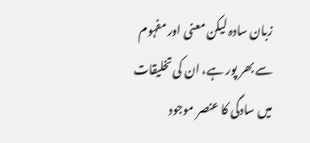زبان سادہ لیکن معنی اور مفہوم سے بھر پور ہے، ان کی تخلیقات میں سادگی کا عنصر موجود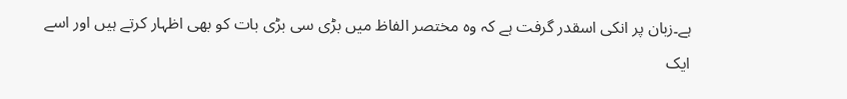ہے۔زبان پر انکی اسقدر گرفت ہے کہ وہ مختصر الفاظ میں بڑی سی بڑی بات کو بھی اظہار کرتے ہیں اور اسے ایک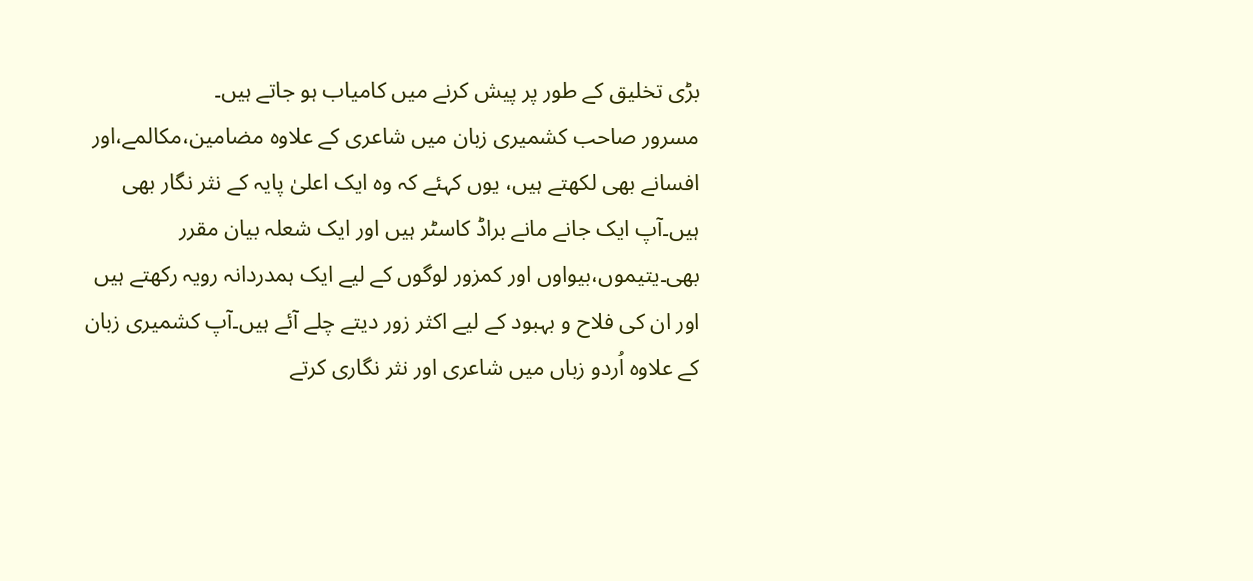بڑی تخلیق کے طور پر پیش کرنے میں کامیاب ہو جاتے ہیں۔
مسرور صاحب کشمیری زبان میں شاعری کے علاوہ مضامین،مکالمے،اور افسانے بھی لکھتے ہیں، یوں کہئے کہ وہ ایک اعلیٰ پایہ کے نثر نگار بھی ہیں۔آپ ایک جانے مانے براڈ کاسٹر ہیں اور ایک شعلہ بیان مقرر بھی۔یتیموں،بیواوں اور کمزور لوگوں کے لیے ایک ہمدردانہ رویہ رکھتے ہیں اور ان کی فلاح و بہبود کے لیے اکثر زور دیتے چلے آئے ہیں۔آپ کشمیری زبان کے علاوہ اُردو زباں میں شاعری اور نثر نگاری کرتے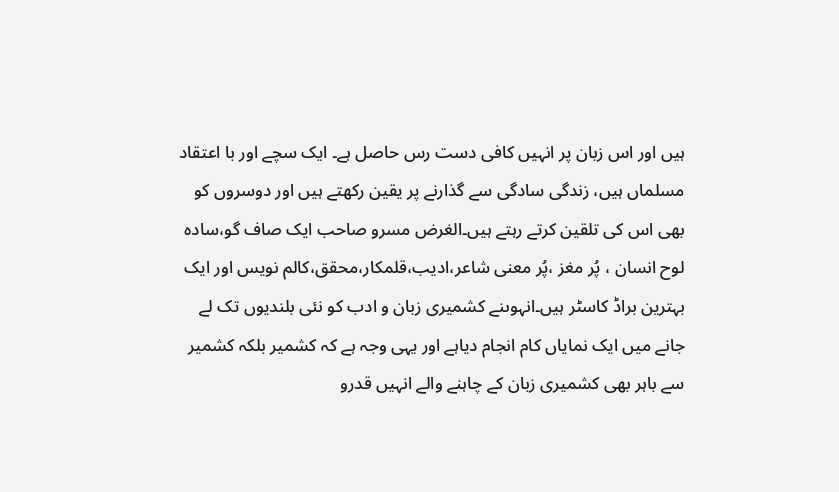ہیں اور اس زبان پر انہیں کافی دست رس حاصل ہے۔ ایک سچے اور با اعتقاد مسلماں ہیں، زندگی سادگی سے گذارنے پر یقین رکھتے ہیں اور دوسروں کو بھی اس کی تلقین کرتے رہتے ہیں۔الغرض مسرو صاحب ایک صاف گو،سادہ لوح انسان ، پُر مغز ،پُر معنی شاعر،ادیب،قلمکار،محقق،کالم نویس اور ایک بہترین براڈ کاسٹر ہیں۔انہوںنے کشمیری زبان و ادب کو نئی بلندیوں تک لے جانے میں ایک نمایاں کام انجام دیاہے اور یہی وجہ ہے کہ کشمیر بلکہ کشمیر سے باہر بھی کشمیری زبان کے چاہنے والے انہیں قدرو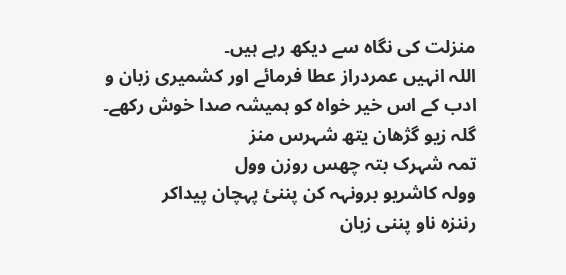منزلت کی نگاہ سے دیکھ رہے ہیں۔
اللہ انہیں عمردراز عطا فرمائے اور کشمیری زبان و ادب کے اس خیر خواہ کو ہمیشہ صدا خوش رکھے۔
گلہ زیو گژھان یتھ شہرس منز
تمہ شہرک بتہ چھس روزن وول
وولہ کاشریو برونہہ کن پننئ پہچان پیداکر
رننزہ ناو پننی زبان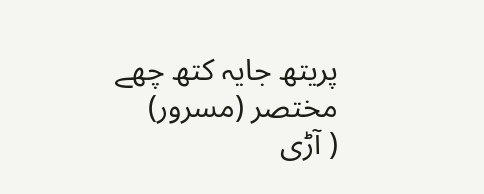پریتھ جایہ کتھ چھے مختصر (مسرور)
( آڑی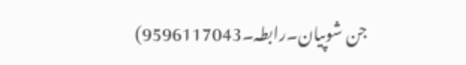جن شوپیان۔رابطہ۔9596117043)